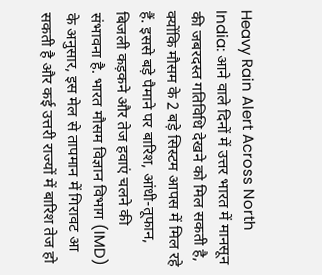Heavy Rain Alert Across North India: आने वाले दिनों में उत्तर भारत में मानसून की जबरदस्त गतिविधि देखने को मिल सकती है, क्योंकि मौसम के 2 बड़े सिस्टम आपस में मिल रहे हैं. इससे बड़े पैमाने पर बारिश, आंधी-तूफान, बिजली कड़कने और तेज हवाएं चलने की संभावना है. भारत मौसम विज्ञान विभाग (IMD) के अनुसार, इस मेल से तापमान में गिरावट आ सकती है और कई उत्तरी राज्यों में बारिश तेज हो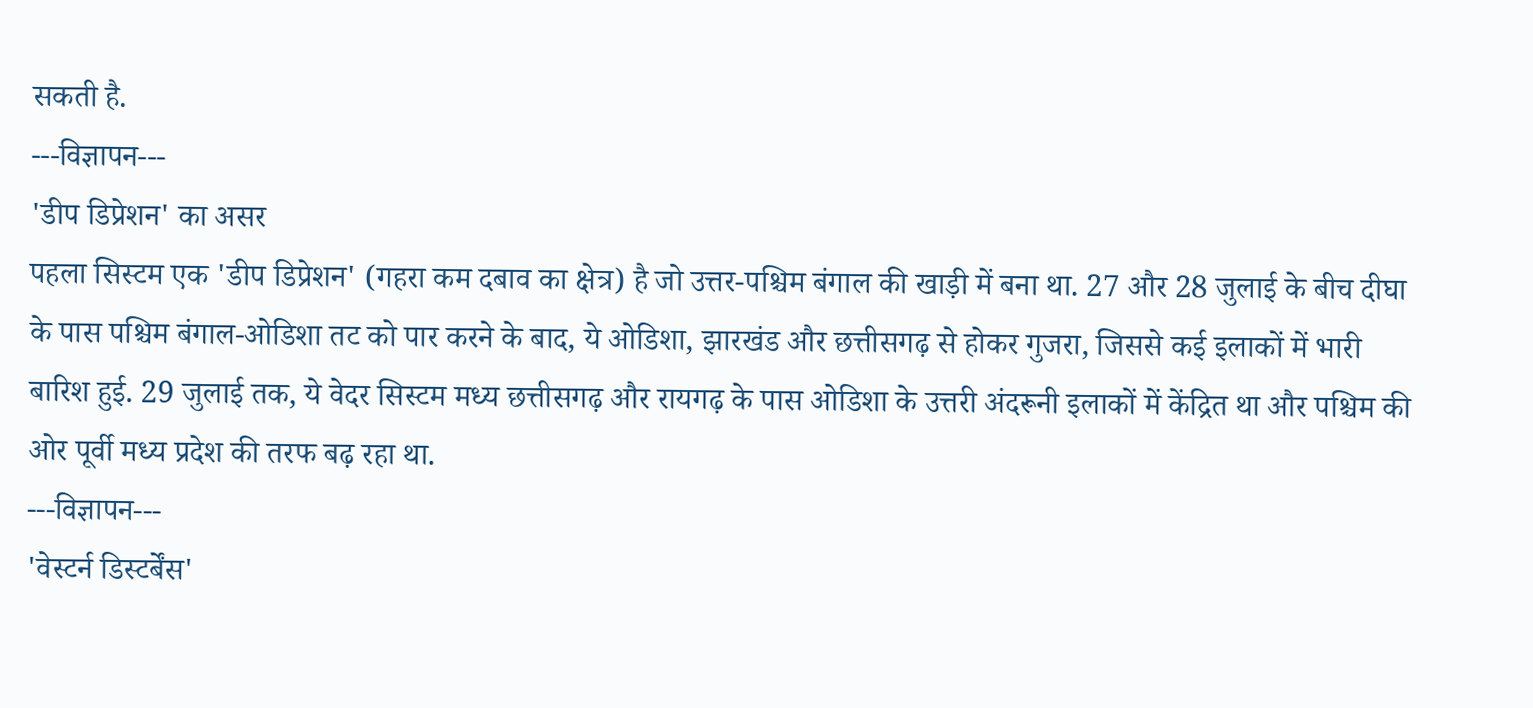सकती है.
---विज्ञापन---
'डीप डिप्रेशन' का असर
पहला सिस्टम एक 'डीप डिप्रेशन' (गहरा कम दबाव का क्षेत्र) है जो उत्तर-पश्चिम बंगाल की खाड़ी में बना था. 27 और 28 जुलाई के बीच दीघा के पास पश्चिम बंगाल-ओडिशा तट को पार करने के बाद, ये ओडिशा, झारखंड और छत्तीसगढ़ से होकर गुजरा, जिससे कई इलाकों में भारी बारिश हुई. 29 जुलाई तक, ये वेदर सिस्टम मध्य छत्तीसगढ़ और रायगढ़ के पास ओडिशा के उत्तरी अंदरूनी इलाकों में केंद्रित था और पश्चिम की ओर पूर्वी मध्य प्रदेश की तरफ बढ़ रहा था.
---विज्ञापन---
'वेस्टर्न डिस्टर्बेंस'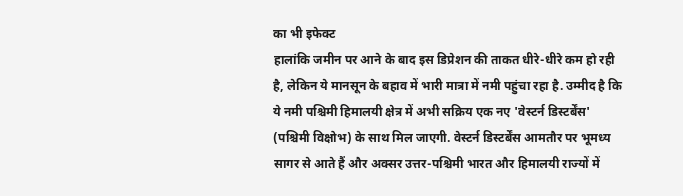का भी इफेक्ट
हालांकि जमीन पर आने के बाद इस डिप्रेशन की ताकत धीरे-धीरे कम हो रही है, लेकिन ये मानसून के बहाव में भारी मात्रा में नमी पहुंचा रहा है. उम्मीद है कि ये नमी पश्चिमी हिमालयी क्षेत्र में अभी सक्रिय एक नए 'वेस्टर्न डिस्टर्बेंस' (पश्चिमी विक्षोभ) के साथ मिल जाएगी. वेस्टर्न डिस्टर्बेंस आमतौर पर भूमध्य सागर से आते हैं और अक्सर उत्तर-पश्चिमी भारत और हिमालयी राज्यों में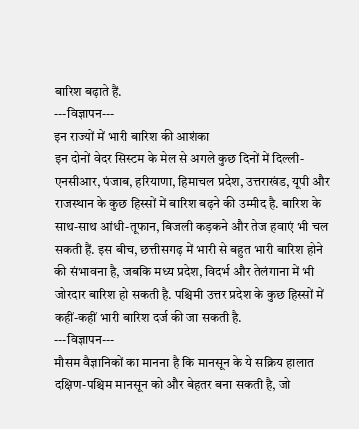बारिश बढ़ाते हैं.
---विज्ञापन---
इन राज्यों में भारी बारिश की आशंका
इन दोनों वेदर सिस्टम के मेल से अगले कुछ दिनों में दिल्ली-एनसीआर, पंजाब, हरियाणा, हिमाचल प्रदेश, उत्तराखंड, यूपी और राजस्थान के कुछ हिस्सों में बारिश बढ़ने की उम्मीद है. बारिश के साथ-साथ आंधी-तूफान, बिजली कड़कने और तेज हवाएं भी चल सकती हैं. इस बीच, छत्तीसगढ़ में भारी से बहुत भारी बारिश होने की संभावना है, जबकि मध्य प्रदेश, विदर्भ और तेलंगाना में भी जोरदार बारिश हो सकती है. पश्चिमी उत्तर प्रदेश के कुछ हिस्सों में कहीं-कहीं भारी बारिश दर्ज की जा सकती है.
---विज्ञापन---
मौसम वैज्ञानिकों का मानना है कि मानसून के ये सक्रिय हालात दक्षिण-पश्चिम मानसून को और बेहतर बना सकती है, जो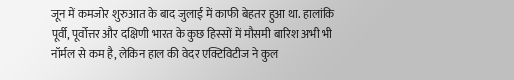जून में कमजोर शुरुआत के बाद जुलाई में काफी बेहतर हुआ था. हालांकि पूर्वी, पूर्वोत्तर और दक्षिणी भारत के कुछ हिस्सों में मौसमी बारिश अभी भी नॉर्मल से कम है, लेकिन हाल की वेदर एक्टिविटीज ने कुल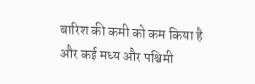बारिश की कमी को कम किया है और कई मध्य और पश्चिमी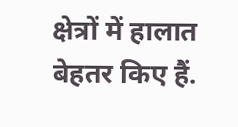क्षेत्रों में हालात बेहतर किए हैं.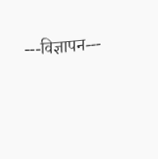---विज्ञापन---